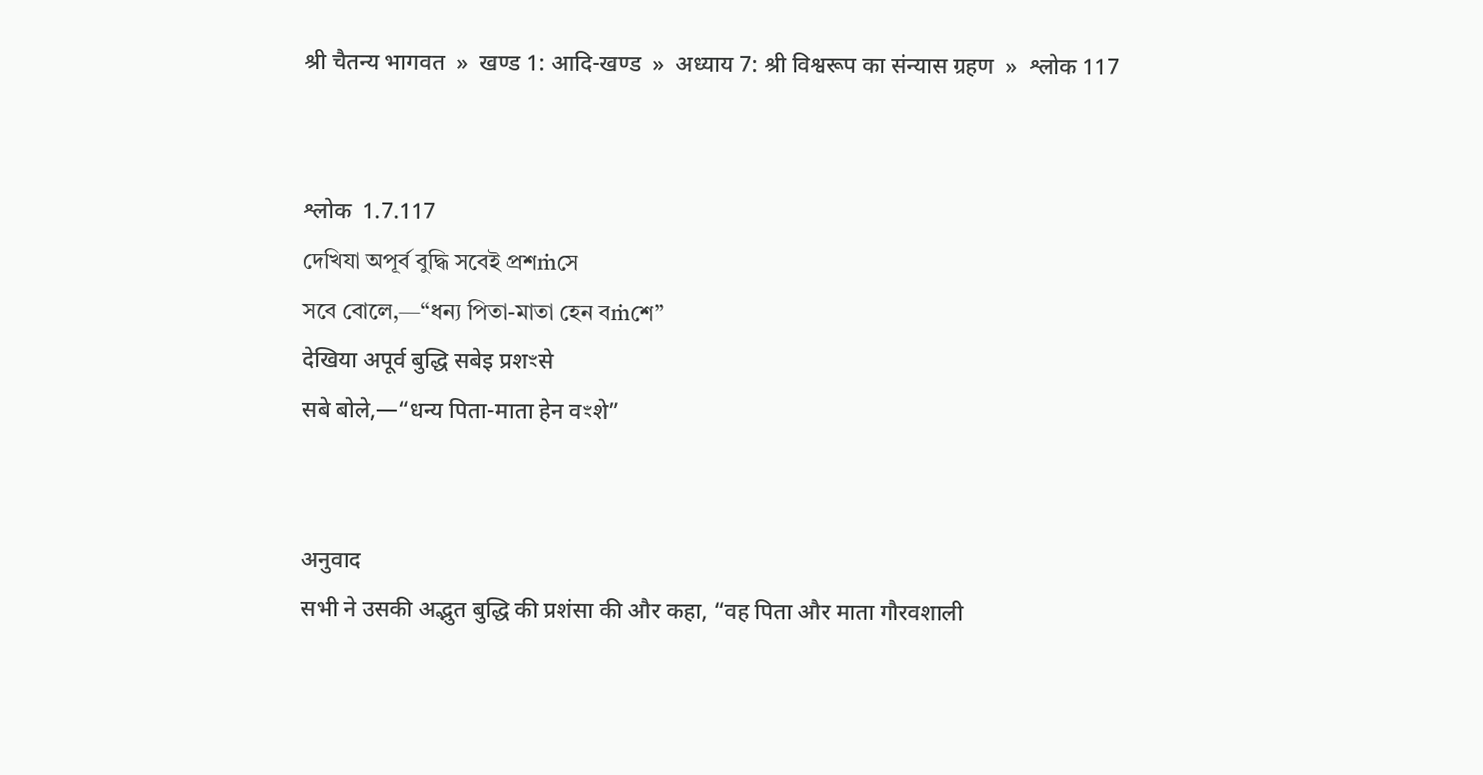श्री चैतन्य भागवत  »  खण्ड 1: आदि-खण्ड  »  अध्याय 7: श्री विश्वरूप का संन्यास ग्रहण  »  श्लोक 117


श्लोक  1.7.117
দেখিযা অপূর্ব বুদ্ধি সবেই প্রশṁসে
সবে বোলে,—“ধন্য পিতা-মাতা হেন বṁশে”
देखिया अपूर्व बुद्धि सबेइ प्रशꣳसे
सबे बोले,—“धन्य पिता-माता हेन वꣳशे”


अनुवाद
सभी ने उसकी अद्भुत बुद्धि की प्रशंसा की और कहा, “वह पिता और माता गौरवशाली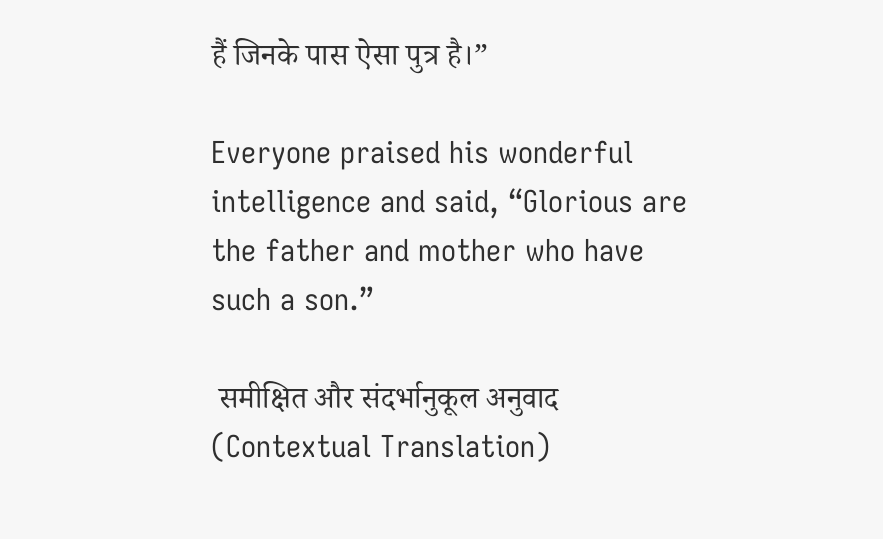हैं जिनके पास ऐसा पुत्र है।”

Everyone praised his wonderful intelligence and said, “Glorious are the father and mother who have such a son.”

 समीक्षित और संदर्भानुकूल अनुवाद (Contextual Translation)